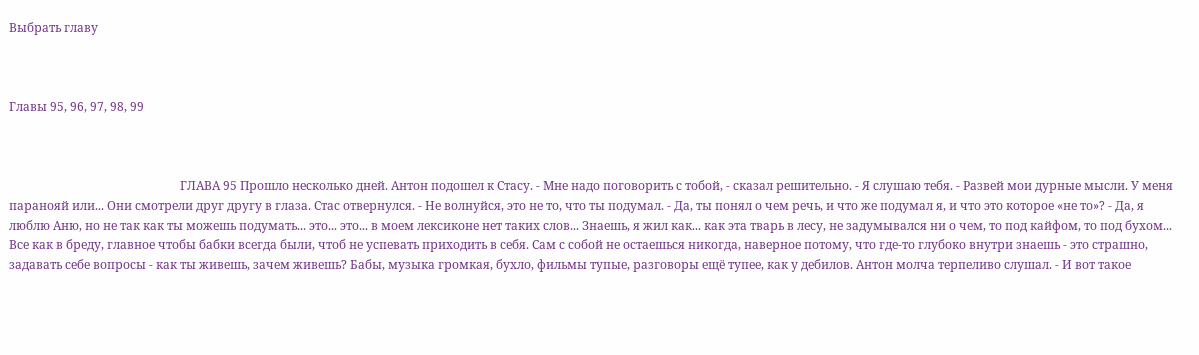Выбрать главу



Главы 95, 96, 97, 98, 99



                                                         ГЛАВА 95 Прошло несколько дней. Антон подошел к Стасу. - Мне надо поговорить с тобой, - сказал решительно. - Я слушаю тебя. - Развей мои дурные мысли. У меня паранояй или... Они смотрели друг другу в глаза. Стас отвернулся. - Не волнуйся, это не то, что ты подумал. - Да, ты понял о чем речь, и что же подумал я, и что это которое «не то»? - Да, я люблю Аню, но не так как ты можешь подумать... это... это... в моем лексиконе нет таких слов... Знаешь, я жил как... как эта тварь в лесу, не задумывался ни о чем, то под кайфом, то под бухом... Все как в бреду, главное чтобы бабки всегда были, чтоб не успевать приходить в себя. Сам с собой не остаешься никогда, наверное потому, что где-то глубоко внутри знаешь - это страшно, задавать себе вопросы - как ты живешь, зачем живешь? Бабы, музыка громкая, бухло, фильмы тупые, разговоры ещё тупее, как у дебилов. Антон молча терпеливо слушал. - И вот такое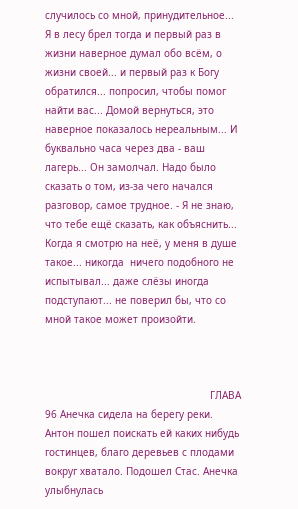случилось со мной, принудительное... Я в лесу брел тогда и первый раз в жизни наверное думал обо всём, о жизни своей... и первый раз к Богу обратился... попросил, чтобы помог найти вас... Домой вернуться, это наверное показалось нереальным... И буквально часа через два - ваш лагерь... Он замолчал. Надо было сказать о том, из-за чего начался разговор, самое трудное. - Я не знаю, что тебе ещё сказать, как объяснить... Когда я смотрю на неё, у меня в душе такое... никогда  ничего подобного не испытывал... даже слёзы иногда подступают... не поверил бы, что со мной такое может произойти.



                                                       ГЛАВА 96 Анечка сидела на берегу реки. Антон пошел поискать ей каких нибудь гостинцев, благо деревьев с плодами вокруг хватало. Подошел Стас. Анечка улыбнулась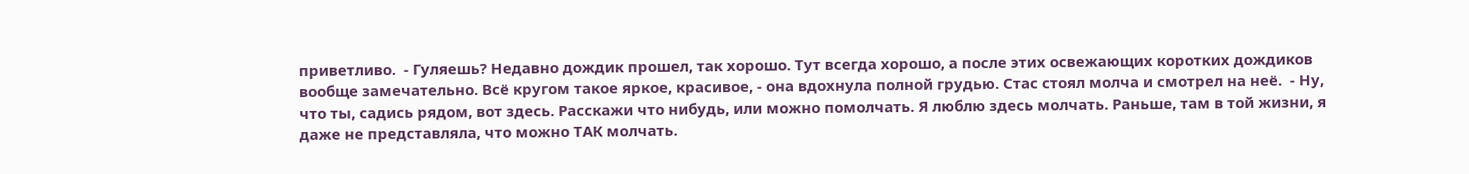приветливо.  - Гуляешь? Недавно дождик прошел, так хорошо. Тут всегда хорошо, а после этих освежающих коротких дождиков вообще замечательно. Всё кругом такое яркое, красивое, - она вдохнула полной грудью. Стас стоял молча и смотрел на неё.  - Ну, что ты, садись рядом, вот здесь. Расскажи что нибудь, или можно помолчать. Я люблю здесь молчать. Раньше, там в той жизни, я даже не представляла, что можно ТАК молчать.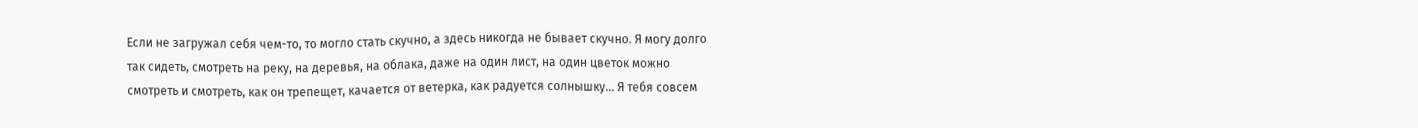Если не загружал себя чем-то, то могло стать скучно, а здесь никогда не бывает скучно. Я могу долго так сидеть, смотреть на реку, на деревья, на облака, даже на один лист, на один цветок можно смотреть и смотреть, как он трепещет, качается от ветерка, как радуется солнышку... Я тебя совсем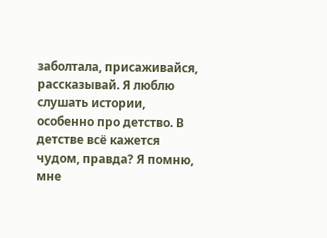заболтала, присаживайся, рассказывай. Я люблю слушать истории, особенно про детство. В детстве всё кажется чудом, правда? Я помню, мне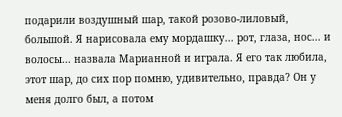подарили воздушный шар, такой розово-лиловый, большой. Я нарисовала ему мордашку... рот, глаза, нос... и волосы... назвала Марианной и играла. Я его так любила, этот шар, до сих пор помню, удивительно, правда? Он у меня долго был, а потом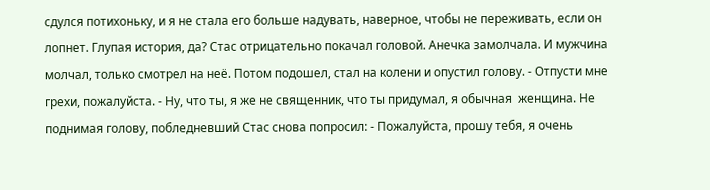сдулся потихоньку, и я не стала его больше надувать, наверное, чтобы не переживать, если он лопнет. Глупая история, да? Стас отрицательно покачал головой. Анечка замолчала. И мужчина молчал, только смотрел на неё. Потом подошел, стал на колени и опустил голову. - Отпусти мне грехи, пожалуйста. - Ну, что ты, я же не священник, что ты придумал, я обычная  женщина. Не поднимая голову, побледневший Стас снова попросил: - Пожалуйста, прошу тебя, я очень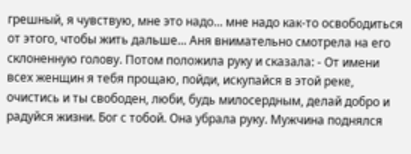грешный, я чувствую, мне это надо... мне надо как-то освободиться от этого, чтобы жить дальше... Аня внимательно смотрела на его склоненную голову. Потом положила руку и сказала: - От имени всех женщин я тебя прощаю, пойди, искупайся в этой реке, очистись и ты свободен, люби, будь милосердным, делай добро и радуйся жизни. Бог с тобой. Она убрала руку. Мужчина поднялся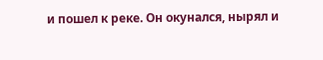и пошел к реке. Он окунался, нырял и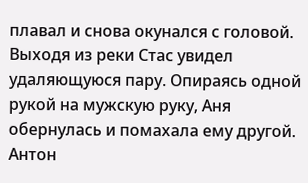плавал и снова окунался с головой. Выходя из реки Стас увидел удаляющуюся пару. Опираясь одной рукой на мужскую руку, Аня обернулась и помахала ему другой. Антон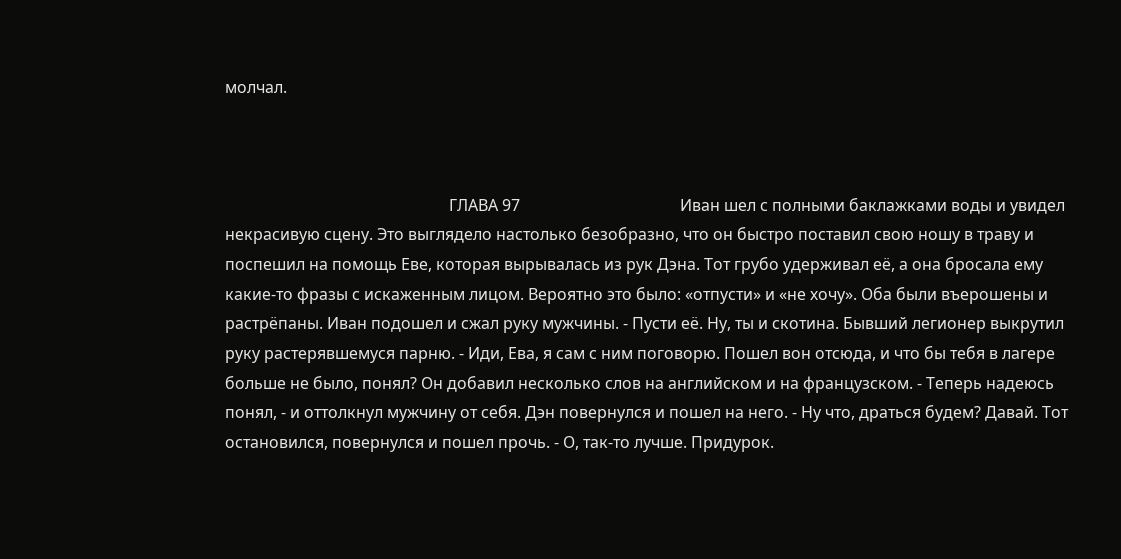молчал.



                                                        ГЛАВА 97                                        Иван шел с полными баклажками воды и увидел некрасивую сцену. Это выглядело настолько безобразно, что он быстро поставил свою ношу в траву и поспешил на помощь Еве, которая вырывалась из рук Дэна. Тот грубо удерживал её, а она бросала ему какие-то фразы с искаженным лицом. Вероятно это было: «отпусти» и «не хочу». Оба были въерошены и растрёпаны. Иван подошел и сжал руку мужчины. - Пусти её. Ну, ты и скотина. Бывший легионер выкрутил руку растерявшемуся парню. - Иди, Ева, я сам с ним поговорю. Пошел вон отсюда, и что бы тебя в лагере больше не было, понял? Он добавил несколько слов на английском и на французском. - Теперь надеюсь понял, - и оттолкнул мужчину от себя. Дэн повернулся и пошел на него. - Ну что, драться будем? Давай. Тот остановился, повернулся и пошел прочь. - О, так-то лучше. Придурок.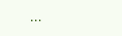...